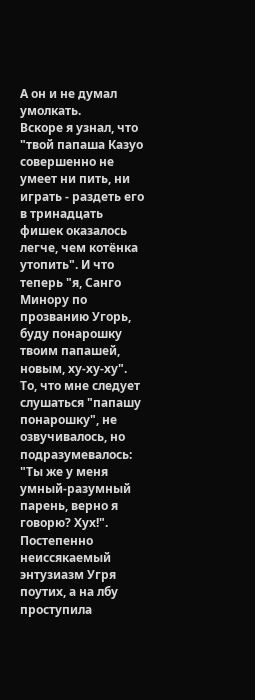А он и не думал умолкать.
Вскоре я узнал, что "твой папаша Казуо совершенно не умеет ни пить, ни играть - раздеть его в тринадцать фишек оказалось легче, чем котёнка утопить". И что теперь "я, Санго Минору по прозванию Угорь, буду понарошку твоим папашей, новым, ху-ху-ху".
То, что мне следует слушаться "папашу понарошку", не озвучивалось, но подразумевалось: "Ты же у меня умный-разумный парень, верно я говорю? Хух!".
Постепенно неиссякаемый энтузиазм Угря поутих, а на лбу проступила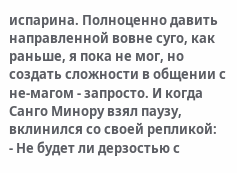испарина. Полноценно давить направленной вовне суго, как раньше, я пока не мог, но создать сложности в общении с не-магом - запросто. И когда Санго Минору взял паузу, вклинился со своей репликой:
- Не будет ли дерзостью с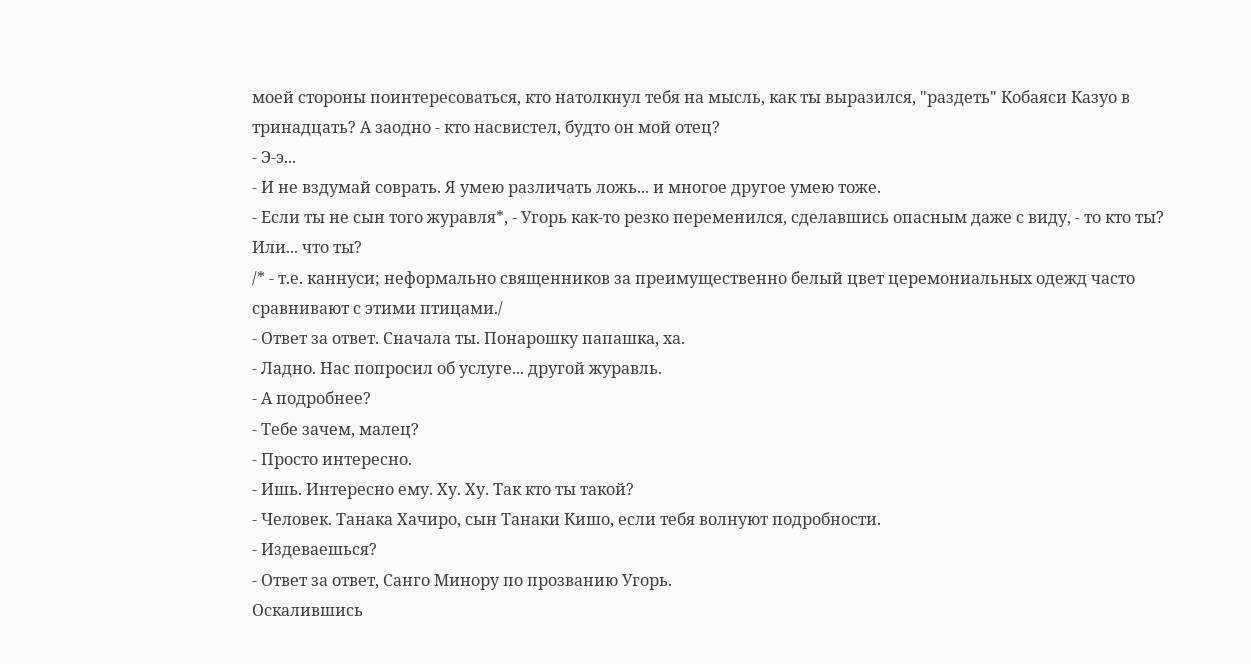моей стороны поинтересоваться, кто натолкнул тебя на мысль, как ты выразился, "раздеть" Кобаяси Казуо в тринадцать? А заодно - кто насвистел, будто он мой отец?
- Э-э...
- И не вздумай соврать. Я умею различать ложь... и многое другое умею тоже.
- Если ты не сын того журавля*, - Угорь как-то резко переменился, сделавшись опасным даже с виду, - то кто ты? Или... что ты?
/* - т.е. каннуси; неформально священников за преимущественно белый цвет церемониальных одежд часто сравнивают с этими птицами./
- Ответ за ответ. Сначала ты. Понарошку папашка, ха.
- Ладно. Нас попросил об услуге... другой журавль.
- А подробнее?
- Тебе зачем, малец?
- Просто интересно.
- Ишь. Интересно ему. Ху. Ху. Так кто ты такой?
- Человек. Танака Хачиро, сын Танаки Кишо, если тебя волнуют подробности.
- Издеваешься?
- Ответ за ответ, Санго Минору по прозванию Угорь.
Оскалившись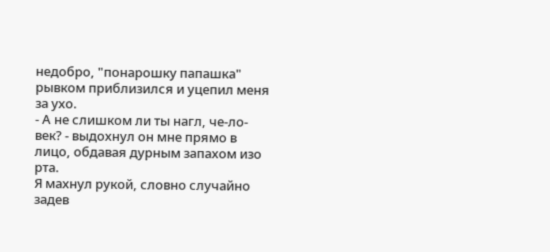недобро, "понарошку папашка" рывком приблизился и уцепил меня за ухо.
- А не слишком ли ты нагл, че-ло-век? - выдохнул он мне прямо в лицо, обдавая дурным запахом изо рта.
Я махнул рукой, словно случайно задев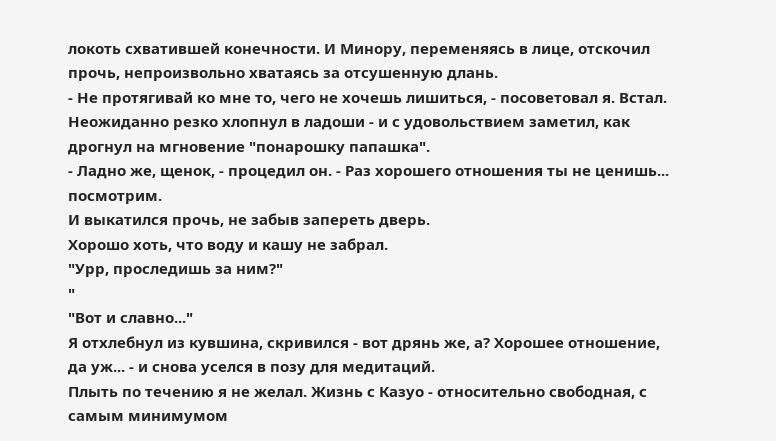локоть схватившей конечности. И Минору, переменяясь в лице, отскочил прочь, непроизвольно хватаясь за отсушенную длань.
- Не протягивай ко мне то, чего не хочешь лишиться, - посоветовал я. Встал. Неожиданно резко хлопнул в ладоши - и с удовольствием заметил, как дрогнул на мгновение "понарошку папашка".
- Ладно же, щенок, - процедил он. - Раз хорошего отношения ты не ценишь... посмотрим.
И выкатился прочь, не забыв запереть дверь.
Хорошо хоть, что воду и кашу не забрал.
"Урр, проследишь за ним?"
"
"Вот и славно..."
Я отхлебнул из кувшина, скривился - вот дрянь же, а? Хорошее отношение, да уж... - и снова уселся в позу для медитаций.
Плыть по течению я не желал. Жизнь с Казуо - относительно свободная, с самым минимумом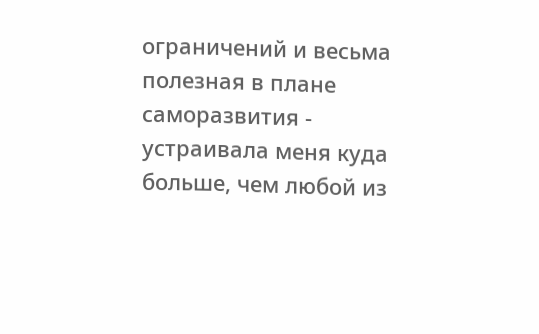ограничений и весьма полезная в плане саморазвития - устраивала меня куда больше, чем любой из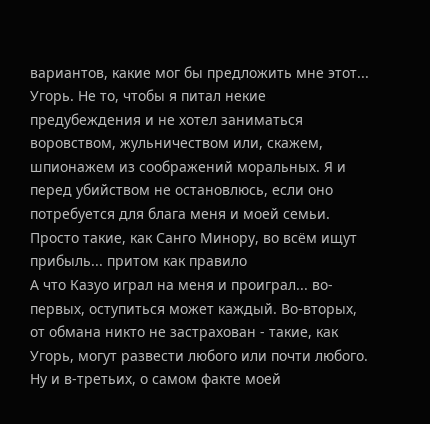вариантов, какие мог бы предложить мне этот... Угорь. Не то, чтобы я питал некие предубеждения и не хотел заниматься воровством, жульничеством или, скажем, шпионажем из соображений моральных. Я и перед убийством не остановлюсь, если оно потребуется для блага меня и моей семьи. Просто такие, как Санго Минору, во всём ищут прибыль... притом как правило
А что Казуо играл на меня и проиграл... во-первых, оступиться может каждый. Во-вторых, от обмана никто не застрахован - такие, как Угорь, могут развести любого или почти любого. Ну и в-третьих, о самом факте моей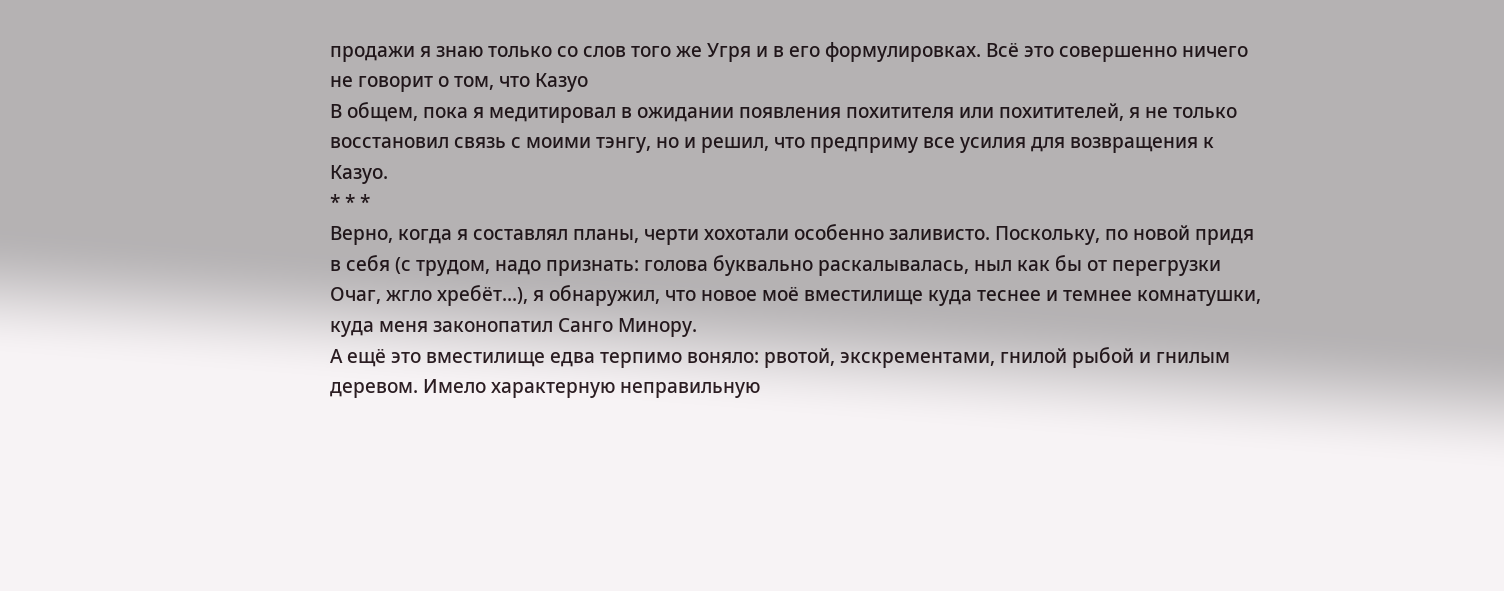продажи я знаю только со слов того же Угря и в его формулировках. Всё это совершенно ничего не говорит о том, что Казуо
В общем, пока я медитировал в ожидании появления похитителя или похитителей, я не только восстановил связь с моими тэнгу, но и решил, что предприму все усилия для возвращения к Казуо.
* * *
Верно, когда я составлял планы, черти хохотали особенно заливисто. Поскольку, по новой придя в себя (с трудом, надо признать: голова буквально раскалывалась, ныл как бы от перегрузки Очаг, жгло хребёт...), я обнаружил, что новое моё вместилище куда теснее и темнее комнатушки, куда меня законопатил Санго Минору.
А ещё это вместилище едва терпимо воняло: рвотой, экскрементами, гнилой рыбой и гнилым деревом. Имело характерную неправильную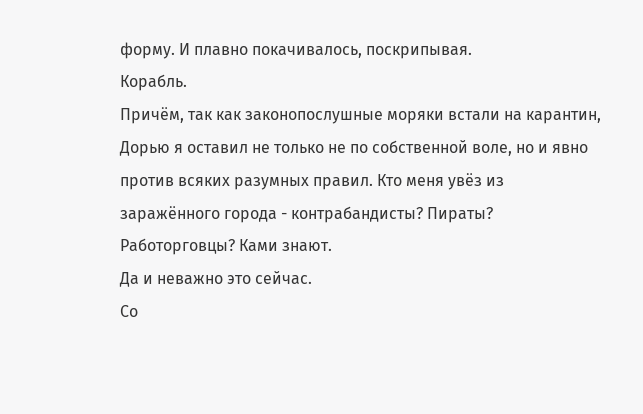форму. И плавно покачивалось, поскрипывая.
Корабль.
Причём, так как законопослушные моряки встали на карантин, Дорью я оставил не только не по собственной воле, но и явно против всяких разумных правил. Кто меня увёз из заражённого города - контрабандисты? Пираты? Работорговцы? Ками знают.
Да и неважно это сейчас.
Со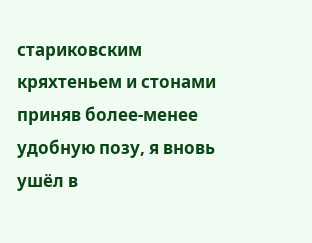стариковским кряхтеньем и стонами приняв более-менее удобную позу, я вновь ушёл в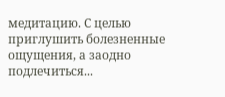медитацию. С целью приглушить болезненные ощущения, а заодно подлечиться...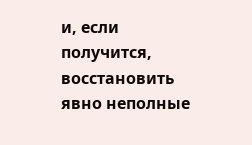и, если получится, восстановить явно неполные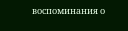воспоминания о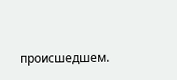происшедшем.